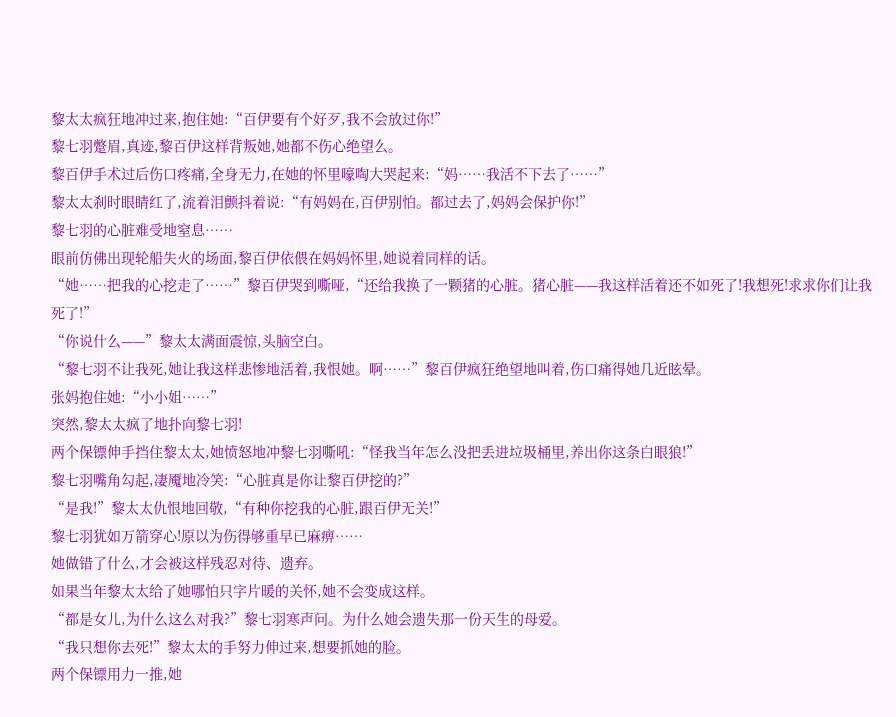黎太太疯狂地冲过来,抱住她:“百伊要有个好歹,我不会放过你!”
黎七羽蹩眉,真迹,黎百伊这样背叛她,她都不伤心绝望么。
黎百伊手术过后伤口疼痛,全身无力,在她的怀里嚎啕大哭起来:“妈……我活不下去了……”
黎太太刹时眼睛红了,流着泪颤抖着说:“有妈妈在,百伊别怕。都过去了,妈妈会保护你!”
黎七羽的心脏难受地窒息……
眼前仿佛出现轮船失火的场面,黎百伊依偎在妈妈怀里,她说着同样的话。
“她……把我的心挖走了……”黎百伊哭到嘶哑,“还给我换了一颗猪的心脏。猪心脏——我这样活着还不如死了!我想死!求求你们让我死了!”
“你说什么——”黎太太满面震惊,头脑空白。
“黎七羽不让我死,她让我这样悲惨地活着,我恨她。啊……”黎百伊疯狂绝望地叫着,伤口痛得她几近眩晕。
张妈抱住她:“小小姐……”
突然,黎太太疯了地扑向黎七羽!
两个保镖伸手挡住黎太太,她愤怒地冲黎七羽嘶吼:“怪我当年怎么没把丢进垃圾桶里,养出你这条白眼狼!”
黎七羽嘴角勾起,凄魇地冷笑:“心脏真是你让黎百伊挖的?”
“是我!”黎太太仇恨地回敬,“有种你挖我的心脏,跟百伊无关!”
黎七羽犹如万箭穿心!原以为伤得够重早已麻痹……
她做错了什么,才会被这样残忍对待、遗弃。
如果当年黎太太给了她哪怕只字片暖的关怀,她不会变成这样。
“都是女儿,为什么这么对我?”黎七羽寒声问。为什么她会遗失那一份天生的母爱。
“我只想你去死!”黎太太的手努力伸过来,想要抓她的脸。
两个保镖用力一推,她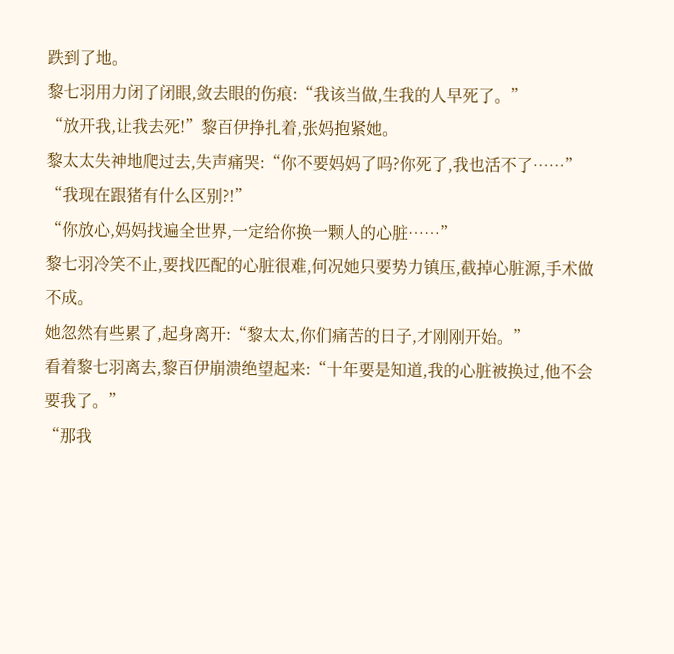跌到了地。
黎七羽用力闭了闭眼,敛去眼的伤痕:“我该当做,生我的人早死了。”
“放开我,让我去死!”黎百伊挣扎着,张妈抱紧她。
黎太太失神地爬过去,失声痛哭:“你不要妈妈了吗?你死了,我也活不了……”
“我现在跟猪有什么区别?!”
“你放心,妈妈找遍全世界,一定给你换一颗人的心脏……”
黎七羽冷笑不止,要找匹配的心脏很难,何况她只要势力镇压,截掉心脏源,手术做不成。
她忽然有些累了,起身离开:“黎太太,你们痛苦的日子,才刚刚开始。”
看着黎七羽离去,黎百伊崩溃绝望起来:“十年要是知道,我的心脏被换过,他不会要我了。”
“那我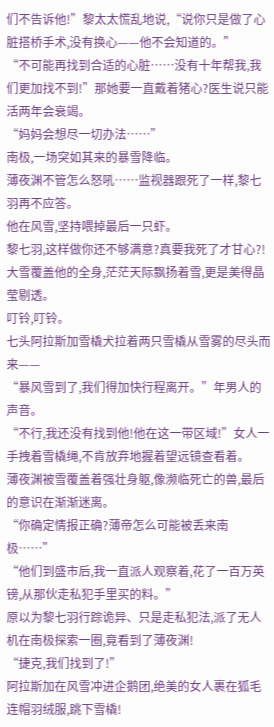们不告诉他!”黎太太慌乱地说,“说你只是做了心脏搭桥手术,没有换心——他不会知道的。”
“不可能再找到合适的心脏……没有十年帮我,我们更加找不到!”那她要一直戴着猪心?医生说只能活两年会衰竭。
“妈妈会想尽一切办法……”
南极,一场突如其来的暴雪降临。
薄夜渊不管怎么怒吼……监视器跟死了一样,黎七羽再不应答。
他在风雪,坚持喂掉最后一只虾。
黎七羽,这样做你还不够满意?真要我死了才甘心?!
大雪覆盖他的全身,茫茫天际飘扬着雪,更是美得晶莹剔透。
叮铃,叮铃。
七头阿拉斯加雪橇犬拉着两只雪橇从雪雾的尽头而来——
“暴风雪到了,我们得加快行程离开。”年男人的声音。
“不行,我还没有找到他!他在这一带区域!”女人一手拽着雪橇绳,不肯放弃地握着望远镜查看着。
薄夜渊被雪覆盖着强壮身躯,像濒临死亡的兽,最后的意识在渐渐迷离。
“你确定情报正确?薄帝怎么可能被丢来南极……”
“他们到盛市后,我一直派人观察着,花了一百万英镑,从那伙走私犯手里买的料。”
原以为黎七羽行踪诡异、只是走私犯法,派了无人机在南极探索一圈,竟看到了薄夜渊!
“捷克,我们找到了!”
阿拉斯加在风雪冲进企鹅团,绝美的女人裹在狐毛连帽羽绒服,跳下雪橇!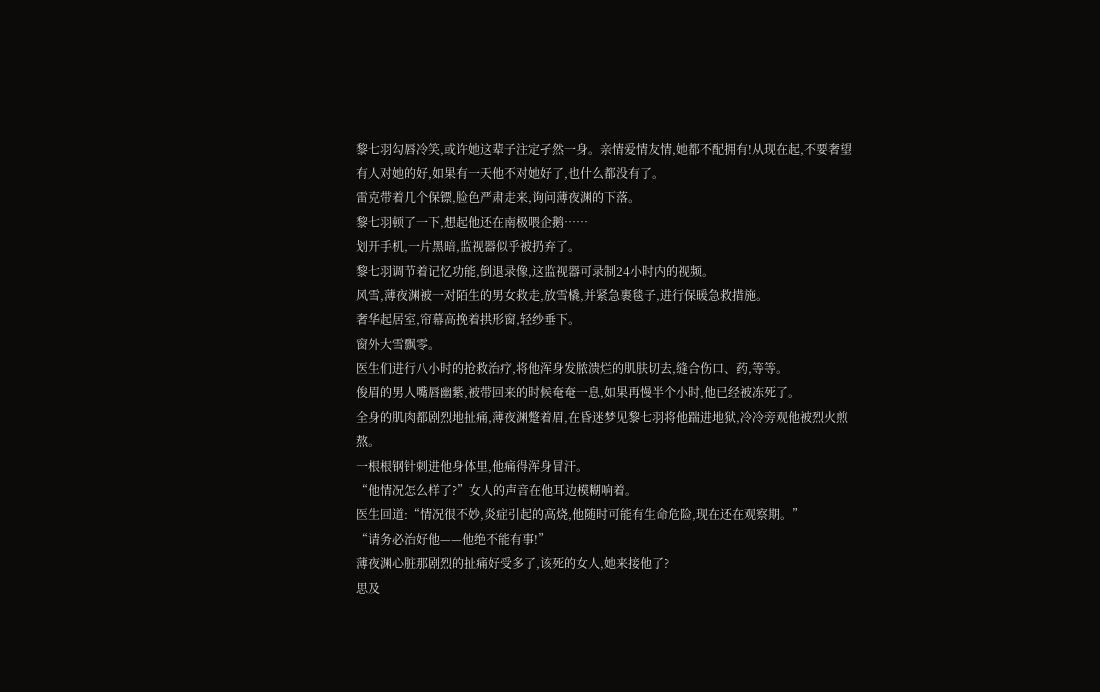黎七羽勾唇冷笑,或许她这辈子注定孑然一身。亲情爱情友情,她都不配拥有!从现在起,不要奢望有人对她的好,如果有一天他不对她好了,也什么都没有了。
雷克带着几个保镖,脸色严肃走来,询问薄夜渊的下落。
黎七羽顿了一下,想起他还在南极喂企鹅……
划开手机,一片黑暗,监视器似乎被扔弃了。
黎七羽调节着记忆功能,倒退录像,这监视器可录制24小时内的视频。
风雪,薄夜渊被一对陌生的男女救走,放雪橇,并紧急裹毯子,进行保暖急救措施。
奢华起居室,帘幕高挽着拱形窗,轻纱垂下。
窗外大雪飘零。
医生们进行八小时的抢救治疗,将他浑身发脓溃烂的肌肤切去,缝合伤口、药,等等。
俊眉的男人嘴唇幽紫,被带回来的时候奄奄一息,如果再慢半个小时,他已经被冻死了。
全身的肌肉都剧烈地扯痛,薄夜渊蹩着眉,在昏迷梦见黎七羽将他踹进地狱,冷冷旁观他被烈火煎熬。
一根根钢针刺进他身体里,他痛得浑身冒汗。
“他情况怎么样了?”女人的声音在他耳边模糊响着。
医生回道:“情况很不妙,炎症引起的高烧,他随时可能有生命危险,现在还在观察期。”
“请务必治好他——他绝不能有事!”
薄夜渊心脏那剧烈的扯痛好受多了,该死的女人,她来接他了?
思及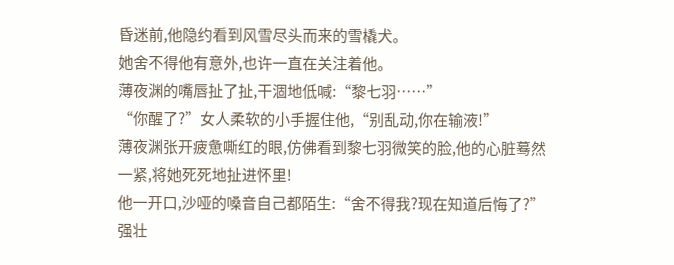昏迷前,他隐约看到风雪尽头而来的雪橇犬。
她舍不得他有意外,也许一直在关注着他。
薄夜渊的嘴唇扯了扯,干涸地低喊:“黎七羽……”
“你醒了?”女人柔软的小手握住他,“别乱动,你在输液!”
薄夜渊张开疲惫嘶红的眼,仿佛看到黎七羽微笑的脸,他的心脏蓦然一紧,将她死死地扯进怀里!
他一开口,沙哑的嗓音自己都陌生:“舍不得我?现在知道后悔了?”
强壮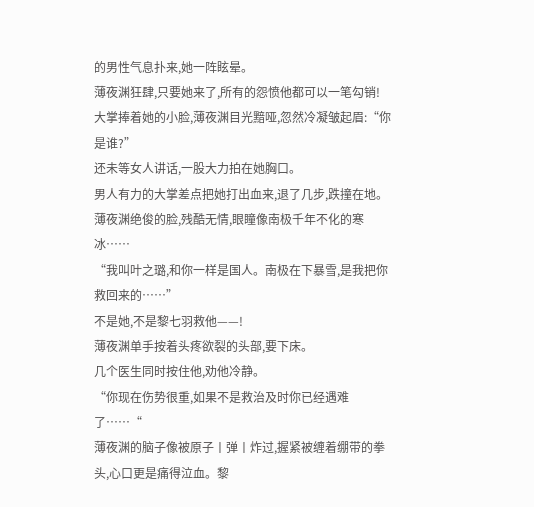的男性气息扑来,她一阵眩晕。
薄夜渊狂肆,只要她来了,所有的怨愤他都可以一笔勾销!
大掌捧着她的小脸,薄夜渊目光黯哑,忽然冷凝皱起眉:“你是谁?”
还未等女人讲话,一股大力拍在她胸口。
男人有力的大掌差点把她打出血来,退了几步,跌撞在地。
薄夜渊绝俊的脸,残酷无情,眼瞳像南极千年不化的寒冰……
“我叫叶之璐,和你一样是国人。南极在下暴雪,是我把你救回来的……”
不是她,不是黎七羽救他——!
薄夜渊单手按着头疼欲裂的头部,要下床。
几个医生同时按住他,劝他冷静。
“你现在伤势很重,如果不是救治及时你已经遇难了……“
薄夜渊的脑子像被原子丨弹丨炸过,握紧被缠着绷带的拳头,心口更是痛得泣血。黎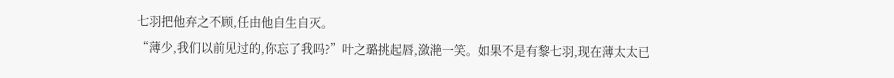七羽把他弃之不顾,任由他自生自灭。
“薄少,我们以前见过的,你忘了我吗?”叶之璐挑起唇,潋滟一笑。如果不是有黎七羽,现在薄太太已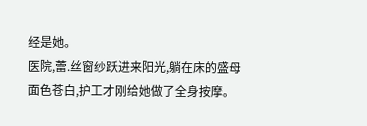经是她。
医院,蕾.丝窗纱跃进来阳光,躺在床的盛母面色苍白,护工才刚给她做了全身按摩。